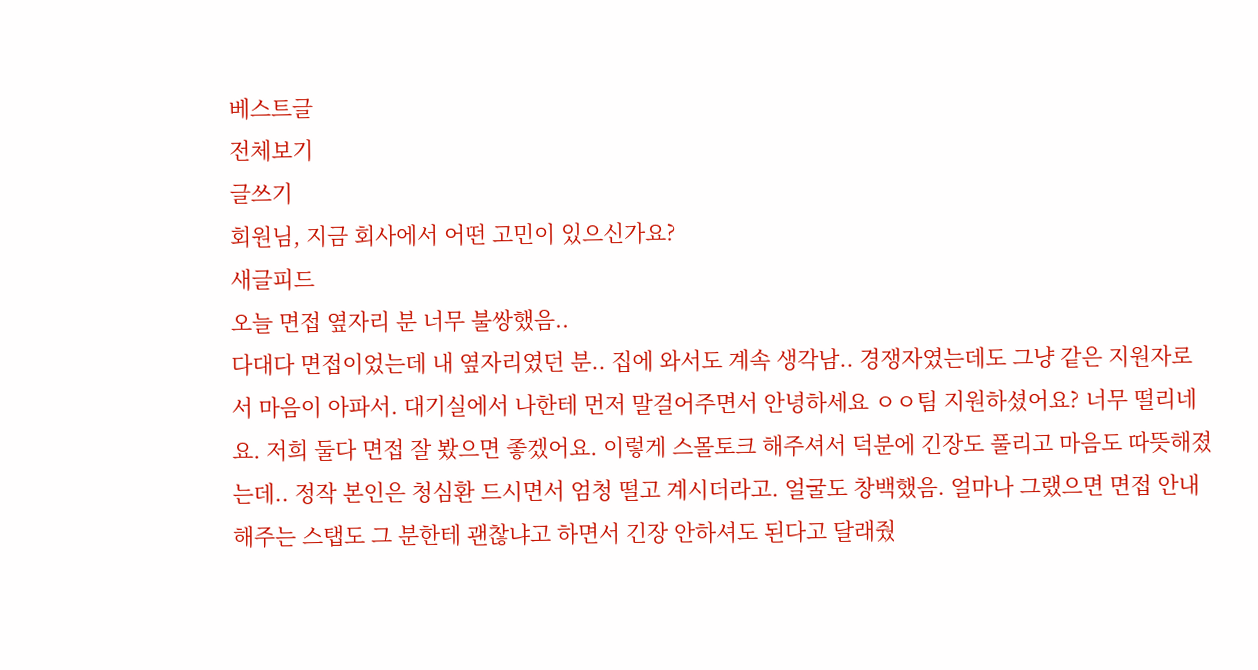베스트글
전체보기
글쓰기
회원님, 지금 회사에서 어떤 고민이 있으신가요?
새글피드
오늘 면접 옆자리 분 너무 불쌍했음..
다대다 면접이었는데 내 옆자리였던 분.. 집에 와서도 계속 생각남.. 경쟁자였는데도 그냥 같은 지원자로서 마음이 아파서. 대기실에서 나한테 먼저 말걸어주면서 안녕하세요 ㅇㅇ팀 지원하셨어요? 너무 떨리네요. 저희 둘다 면접 잘 봤으면 좋겠어요. 이렇게 스몰토크 해주셔서 덕분에 긴장도 풀리고 마음도 따뜻해졌는데.. 정작 본인은 청심환 드시면서 엄청 떨고 계시더라고. 얼굴도 창백했음. 얼마나 그랬으면 면접 안내해주는 스탭도 그 분한테 괜찮냐고 하면서 긴장 안하셔도 된다고 달래줬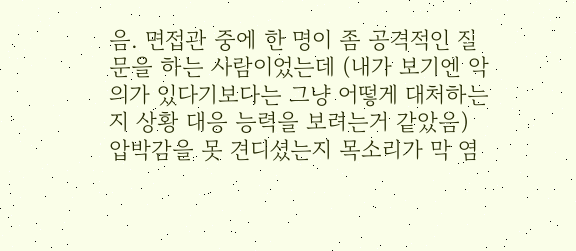음. 면접관 중에 한 명이 좀 공격적인 질문을 하는 사람이었는데 (내가 보기엔 악의가 있다기보다는 그냥 어떻게 대처하는지 상황 대응 능력을 보려는거 같았음) 압박감을 못 견디셨는지 목소리가 막 염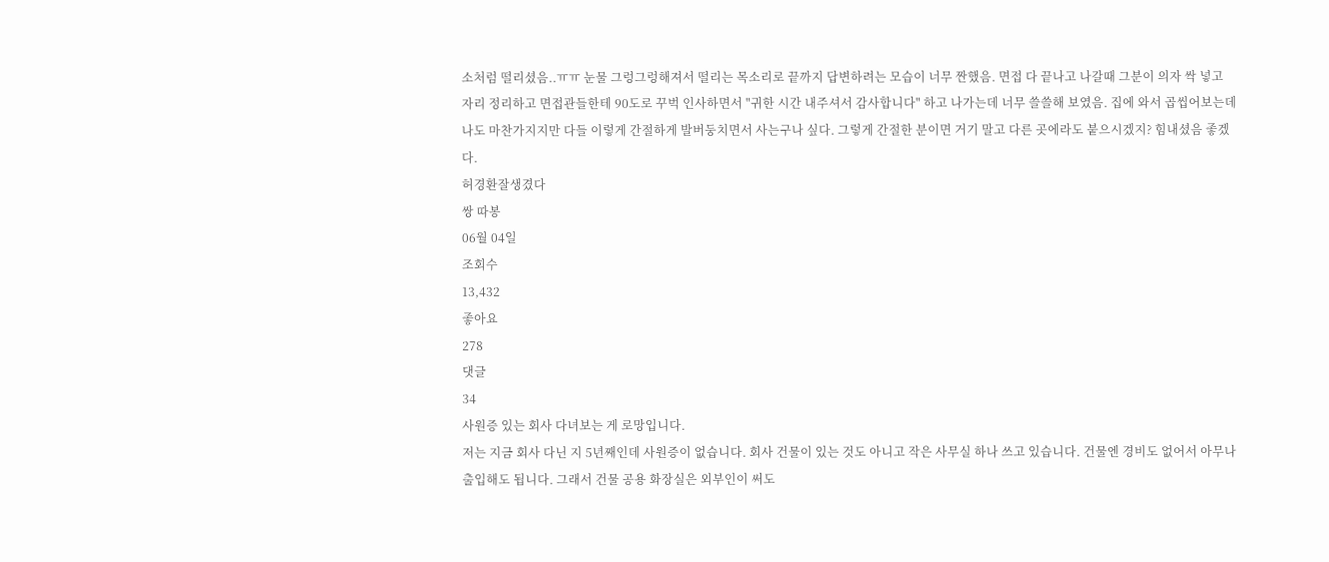소처럼 떨리셨음..ㅠㅠ 눈물 그렁그렁해져서 떨리는 목소리로 끝까지 답변하려는 모습이 너무 짠했음. 면접 다 끝나고 나갈때 그분이 의자 싹 넣고 자리 정리하고 면접관들한테 90도로 꾸벅 인사하면서 "귀한 시간 내주셔서 감사합니다" 하고 나가는데 너무 쓸쓸해 보였음. 집에 와서 곱씹어보는데 나도 마찬가지지만 다들 이렇게 간절하게 발버둥치면서 사는구나 싶다. 그렇게 간절한 분이면 거기 말고 다른 곳에라도 붙으시겠지? 힘내셨음 좋겠다.
허경환잘생겼다
쌍 따봉
06월 04일
조회수
13,432
좋아요
278
댓글
34
사원증 있는 회사 다녀보는 게 로망입니다.
저는 지금 회사 다닌 지 5년째인데 사원증이 없습니다. 회사 건물이 있는 것도 아니고 작은 사무실 하나 쓰고 있습니다. 건물엔 경비도 없어서 아무나 출입해도 됩니다. 그래서 건물 공용 화장실은 외부인이 써도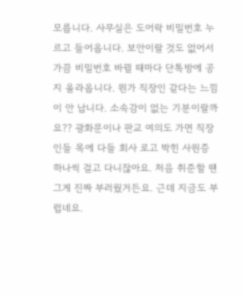모릅니다. 사무실은 도어락 비밀번호 누르고 들어옵니다. 보안이랄 것도 없어서 가끔 비밀번호 바뀔 때마다 단톡방에 공지 올라옵니다. 뭔가 직장인 같다는 느낌이 안 납니다. 소속감이 없는 기분이랄까요?? 광화문이나 판교 여의도 가면 직장인들 목에 다들 회사 로고 박힌 사원증 하나씩 걸고 다니잖아요. 처음 취준할 땐 그게 진짜 부러웠거든요. 근데 지금도 부럽네요.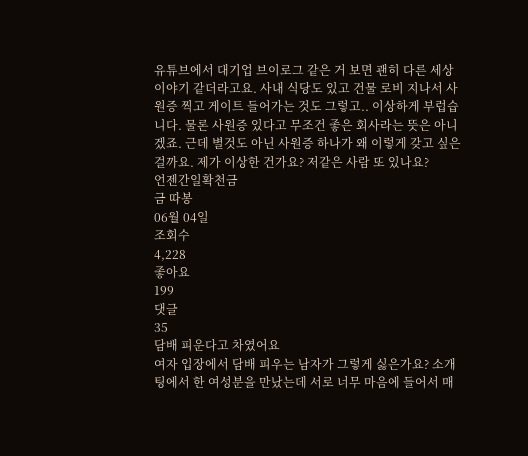유튜브에서 대기업 브이로그 같은 거 보면 괜히 다른 세상 이야기 같더라고요. 사내 식당도 있고 건물 로비 지나서 사원증 찍고 게이트 들어가는 것도 그렇고.. 이상하게 부럽습니다. 물론 사원증 있다고 무조건 좋은 회사라는 뜻은 아니겠죠. 근데 별것도 아닌 사원증 하나가 왜 이렇게 갖고 싶은 걸까요. 제가 이상한 건가요? 저같은 사람 또 있나요?
언젠간일확천금
금 따봉
06월 04일
조회수
4,228
좋아요
199
댓글
35
담배 피운다고 차였어요
여자 입장에서 담배 피우는 남자가 그렇게 싫은가요? 소개팅에서 한 여성분을 만났는데 서로 너무 마음에 들어서 매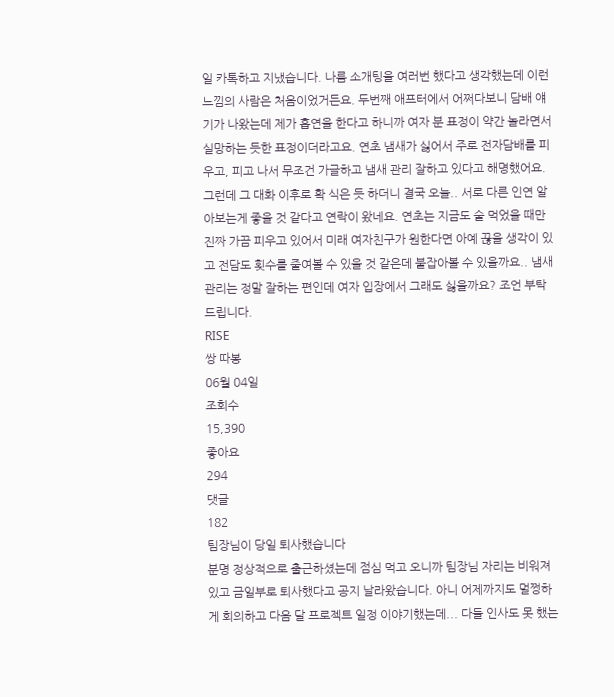일 카톡하고 지냈습니다. 나름 소개팅을 여러번 했다고 생각했는데 이런 느낌의 사람은 처음이었거든요. 두번째 애프터에서 어쩌다보니 담배 얘기가 나왔는데 제가 흡연을 한다고 하니까 여자 분 표정이 약간 놀라면서 실망하는 듯한 표정이더라고요. 연초 냄새가 싫어서 주로 전자담배를 피우고, 피고 나서 무조건 가글하고 냄새 관리 잘하고 있다고 해명했어요. 그런데 그 대화 이후로 확 식은 듯 하더니 결국 오늘.. 서로 다른 인연 알아보는게 좋을 것 같다고 연락이 왔네요. 연초는 지금도 술 먹었을 때만 진짜 가끔 피우고 있어서 미래 여자친구가 원한다면 아예 끊을 생각이 있고 전담도 횟수를 줄여볼 수 있을 것 같은데 붙잡아볼 수 있을까요.. 냄새 관리는 정말 잘하는 편인데 여자 입장에서 그래도 싫을까요? 조언 부탁드립니다.
RISE
쌍 따봉
06월 04일
조회수
15,390
좋아요
294
댓글
182
팀장님이 당일 퇴사했습니다
분명 정상적으로 출근하셨는데 점심 먹고 오니까 팀장님 자리는 비워져있고 금일부로 퇴사했다고 공지 날라왔습니다. 아니 어제까지도 멀쩡하게 회의하고 다음 달 프로젝트 일정 이야기했는데... 다들 인사도 못 했는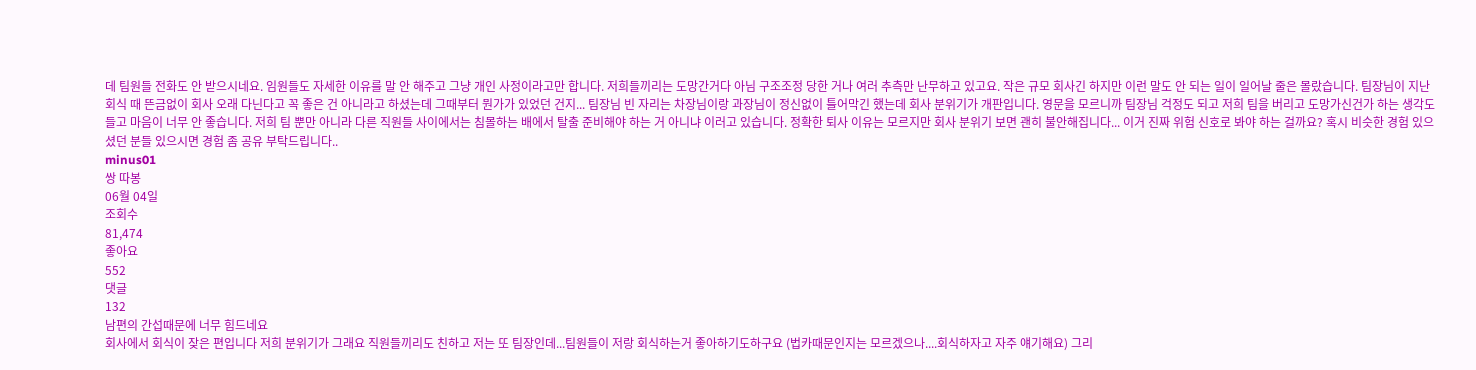데 팀원들 전화도 안 받으시네요. 임원들도 자세한 이유를 말 안 해주고 그냥 개인 사정이라고만 합니다. 저희들끼리는 도망간거다 아님 구조조정 당한 거나 여러 추측만 난무하고 있고요. 작은 규모 회사긴 하지만 이런 말도 안 되는 일이 일어날 줄은 몰랐습니다. 팀장님이 지난 회식 때 뜬금없이 회사 오래 다닌다고 꼭 좋은 건 아니라고 하셨는데 그때부터 뭔가가 있었던 건지... 팀장님 빈 자리는 차장님이랑 과장님이 정신없이 틀어막긴 했는데 회사 분위기가 개판입니다. 영문을 모르니까 팀장님 걱정도 되고 저희 팀을 버리고 도망가신건가 하는 생각도 들고 마음이 너무 안 좋습니다. 저희 팀 뿐만 아니라 다른 직원들 사이에서는 침몰하는 배에서 탈출 준비해야 하는 거 아니냐 이러고 있습니다. 정확한 퇴사 이유는 모르지만 회사 분위기 보면 괜히 불안해집니다... 이거 진짜 위험 신호로 봐야 하는 걸까요? 혹시 비슷한 경험 있으셨던 분들 있으시면 경험 좀 공유 부탁드립니다..
minus01
쌍 따봉
06월 04일
조회수
81,474
좋아요
552
댓글
132
남편의 간섭때문에 너무 힘드네요
회사에서 회식이 잦은 편입니다 저희 분위기가 그래요 직원들끼리도 친하고 저는 또 팀장인데...팀원들이 저랑 회식하는거 좋아하기도하구요 (법카때문인지는 모르겠으나....회식하자고 자주 얘기해요) 그리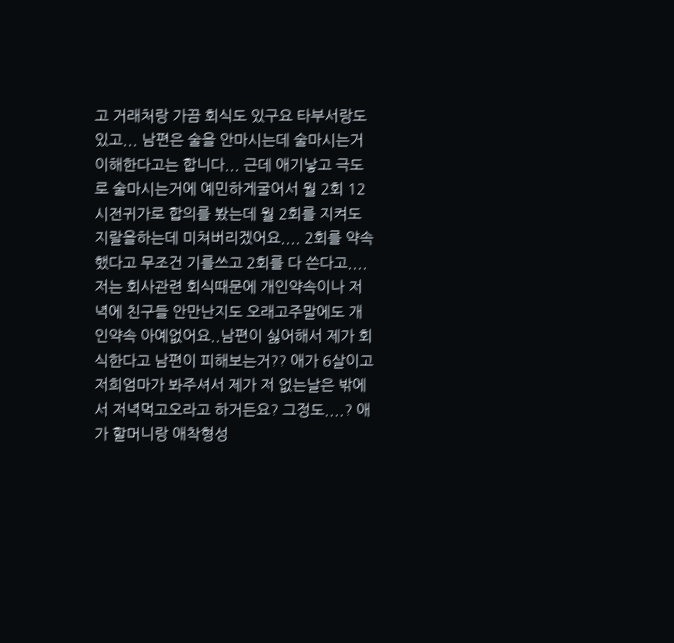고 거래처랑 가끔 회식도 있구요 타부서랑도 있고... 남편은 술을 안마시는데 술마시는거 이해한다고는 합니다... 근데 애기낳고 극도로 술마시는거에 예민하게굴어서 월 2회 12시전귀가로 합의를 봤는데 월 2회를 지켜도 지랄을하는데 미쳐버리겠어요.... 2회를 약속했다고 무조건 기를쓰고 2회를 다 쓴다고.... 저는 회사관련 회식때문에 개인약속이나 저녁에 친구들 안만난지도 오래고주말에도 개인약속 아예없어요..남편이 싫어해서 제가 회식한다고 남편이 피해보는거?? 애가 6살이고 저희엄마가 봐주셔서 제가 저 없는날은 밖에서 저녁먹고오라고 하거든요? 그정도....? 애가 할머니랑 애착형성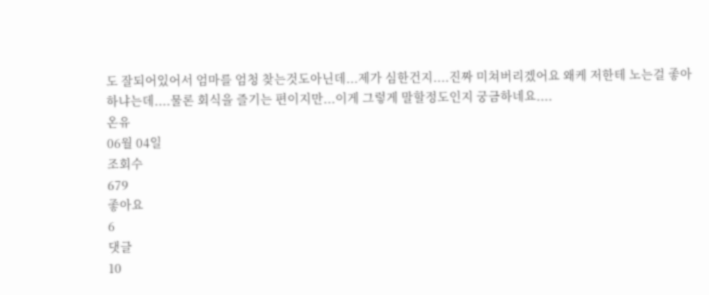도 잘되어있어서 엄마를 엄청 찾는것도아닌데...제가 심한건지....진짜 미쳐버리겠어요 왜케 저한테 노는걸 좋아하냐는데....물론 회식을 즐기는 편이지만...이게 그렇게 말할정도인지 궁금하네요....
온유
06월 04일
조회수
679
좋아요
6
댓글
10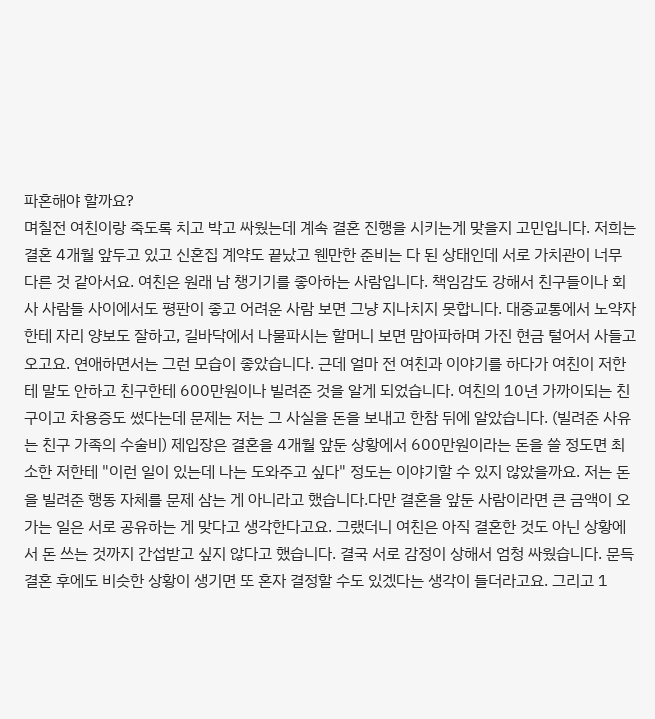파혼해야 할까요?
며칠전 여친이랑 죽도록 치고 박고 싸웠는데 계속 결혼 진행을 시키는게 맞을지 고민입니다. 저희는 결혼 4개월 앞두고 있고 신혼집 계약도 끝났고 웬만한 준비는 다 된 상태인데 서로 가치관이 너무 다른 것 같아서요. 여친은 원래 남 챙기기를 좋아하는 사람입니다. 책임감도 강해서 친구들이나 회사 사람들 사이에서도 평판이 좋고 어려운 사람 보면 그냥 지나치지 못합니다. 대중교통에서 노약자한테 자리 양보도 잘하고, 길바닥에서 나물파시는 할머니 보면 맘아파하며 가진 현금 털어서 사들고 오고요. 연애하면서는 그런 모습이 좋았습니다. 근데 얼마 전 여친과 이야기를 하다가 여친이 저한테 말도 안하고 친구한테 600만원이나 빌려준 것을 알게 되었습니다. 여친의 10년 가까이되는 친구이고 차용증도 썼다는데 문제는 저는 그 사실을 돈을 보내고 한참 뒤에 알았습니다. (빌려준 사유는 친구 가족의 수술비) 제입장은 결혼을 4개월 앞둔 상황에서 600만원이라는 돈을 쓸 정도면 최소한 저한테 "이런 일이 있는데 나는 도와주고 싶다" 정도는 이야기할 수 있지 않았을까요. 저는 돈을 빌려준 행동 자체를 문제 삼는 게 아니라고 했습니다.다만 결혼을 앞둔 사람이라면 큰 금액이 오가는 일은 서로 공유하는 게 맞다고 생각한다고요. 그랬더니 여친은 아직 결혼한 것도 아닌 상황에서 돈 쓰는 것까지 간섭받고 싶지 않다고 했습니다. 결국 서로 감정이 상해서 엄청 싸웠습니다. 문득 결혼 후에도 비슷한 상황이 생기면 또 혼자 결정할 수도 있겠다는 생각이 들더라고요. 그리고 1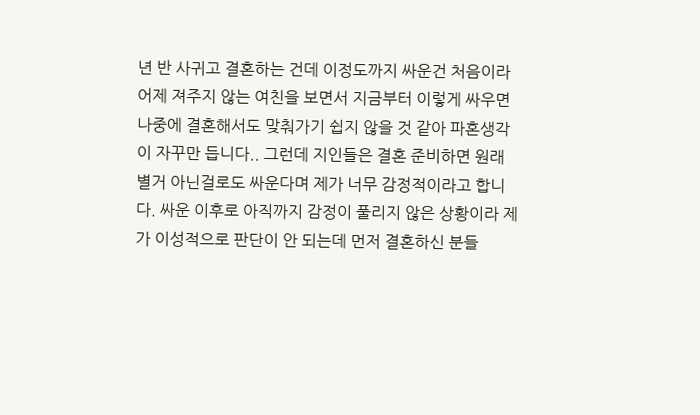년 반 사귀고 결혼하는 건데 이정도까지 싸운건 처음이라 어제 져주지 않는 여친을 보면서 지금부터 이렇게 싸우면 나중에 결혼해서도 맞춰가기 쉽지 않을 것 같아 파혼생각이 자꾸만 듭니다.. 그런데 지인들은 결혼 준비하면 원래 별거 아닌걸로도 싸운다며 제가 너무 감정적이라고 합니다. 싸운 이후로 아직까지 감정이 풀리지 않은 상황이라 제가 이성적으로 판단이 안 되는데 먼저 결혼하신 분들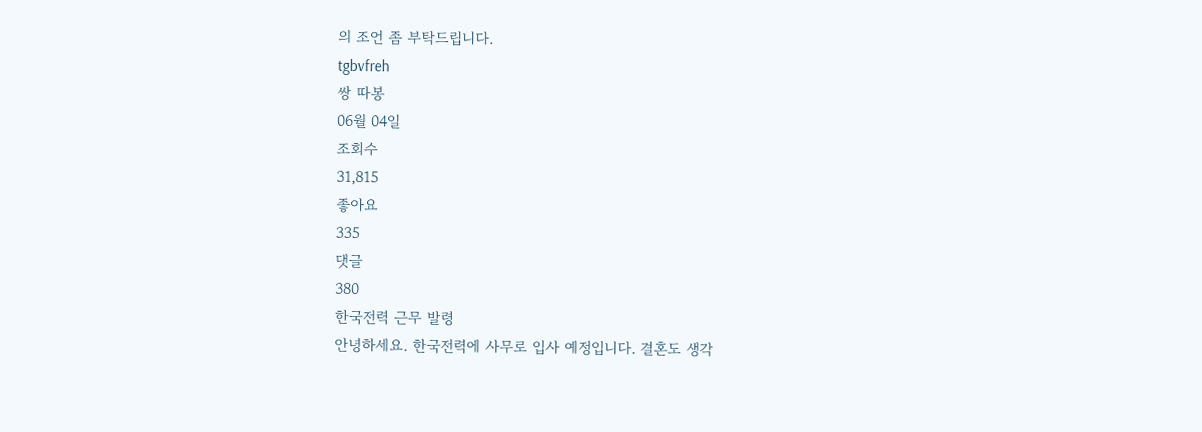의 조언 좀 부탁드립니다.
tgbvfreh
쌍 따봉
06월 04일
조회수
31,815
좋아요
335
댓글
380
한국전력 근무 발령
안녕하세요. 한국전력에 사무로 입사 예정입니다. 결혼도 생각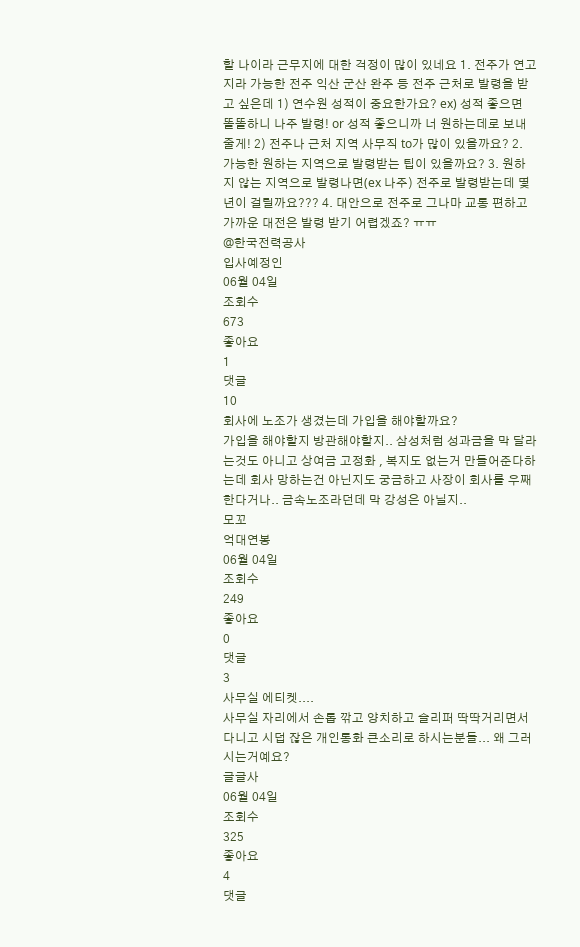할 나이라 근무지에 대한 걱정이 많이 있네요 1. 전주가 연고지라 가능한 전주 익산 군산 완주 등 전주 근처로 발령을 받고 싶은데 1) 연수원 성적이 중요한가요? ex) 성적 좋으면 똘똘하니 나주 발령! or 성적 좋으니까 너 원하는데로 보내줄게! 2) 전주나 근처 지역 사무직 to가 많이 있을까요? 2. 가능한 원하는 지역으로 발령받는 팁이 있을까요? 3. 원하지 않는 지역으로 발령나면(ex 나주) 전주로 발령받는데 몇 년이 걸릴까요??? 4. 대안으로 전주로 그나마 교통 편하고 가까운 대전은 발령 받기 어렵겠죠? ㅠㅠ
@한국전력공사
입사예정인
06월 04일
조회수
673
좋아요
1
댓글
10
회사에 노조가 생겼는데 가입을 해야할까요?
가입을 해야할지 방관해야할지.. 삼성처럼 성과금을 막 달라는것도 아니고 상여금 고정화 , 복지도 없는거 만들어준다하는데 회사 망하는건 아닌지도 궁금하고 사장이 회사를 우째한다거나.. 금속노조라던데 막 강성은 아닐지..
모꼬
억대연봉
06월 04일
조회수
249
좋아요
0
댓글
3
사무실 에티켓....
사무실 자리에서 손톱 깎고 양치하고 슬리퍼 딱딱거리면서 다니고 시덥 잖은 개인통화 큰소리로 하시는분들... 왜 그러시는거예요?
글글사
06월 04일
조회수
325
좋아요
4
댓글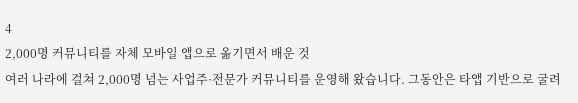4
2,000명 커뮤니티를 자체 모바일 앱으로 옮기면서 배운 것
여러 나라에 걸쳐 2,000명 넘는 사업주·전문가 커뮤니티를 운영해 왔습니다. 그동안은 타앱 기반으로 굴려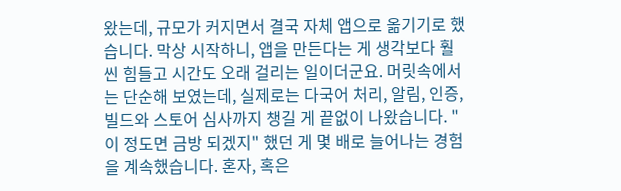왔는데, 규모가 커지면서 결국 자체 앱으로 옮기기로 했습니다. 막상 시작하니, 앱을 만든다는 게 생각보다 훨씬 힘들고 시간도 오래 걸리는 일이더군요. 머릿속에서는 단순해 보였는데, 실제로는 다국어 처리, 알림, 인증, 빌드와 스토어 심사까지 챙길 게 끝없이 나왔습니다. "이 정도면 금방 되겠지" 했던 게 몇 배로 늘어나는 경험을 계속했습니다. 혼자, 혹은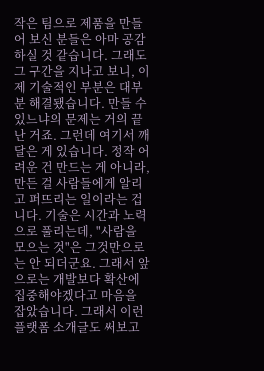작은 팀으로 제품을 만들어 보신 분들은 아마 공감하실 것 같습니다. 그래도 그 구간을 지나고 보니, 이제 기술적인 부분은 대부분 해결됐습니다. 만들 수 있느냐의 문제는 거의 끝난 거죠. 그런데 여기서 깨달은 게 있습니다. 정작 어려운 건 만드는 게 아니라, 만든 걸 사람들에게 알리고 퍼뜨리는 일이라는 겁니다. 기술은 시간과 노력으로 풀리는데, "사람을 모으는 것"은 그것만으로는 안 되더군요. 그래서 앞으로는 개발보다 확산에 집중해야겠다고 마음을 잡았습니다. 그래서 이런 플랫폼 소개글도 써보고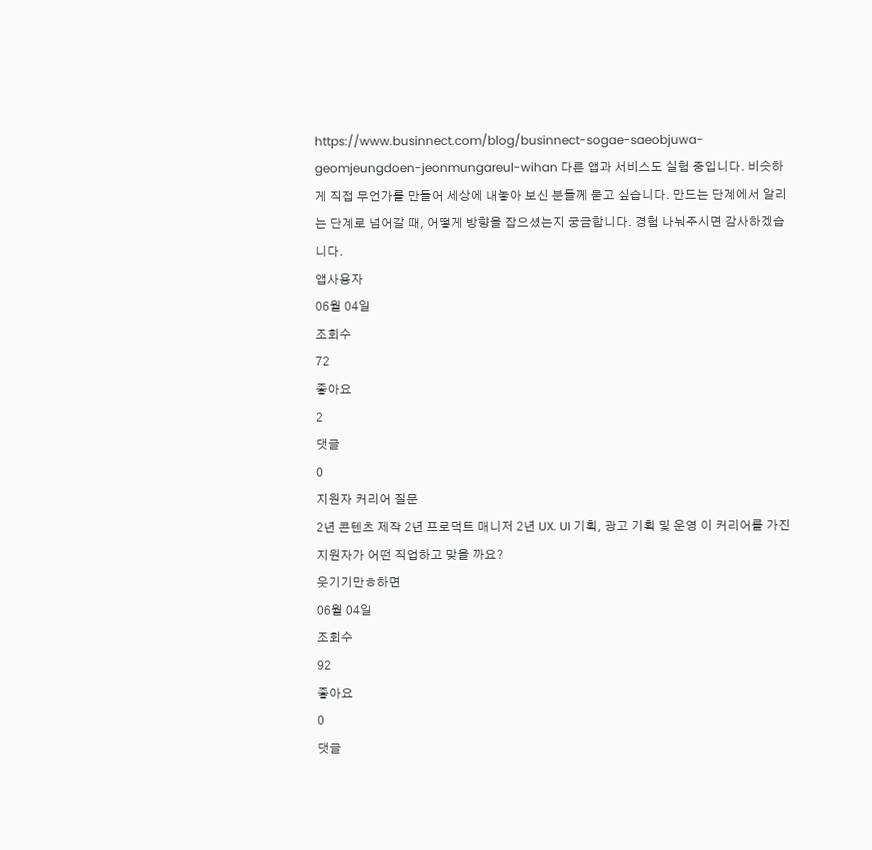https://www.businnect.com/blog/businnect-sogae-saeobjuwa-geomjeungdoen-jeonmungareul-wihan 다른 앱과 서비스도 실험 중입니다. 비슷하게 직접 무언가를 만들어 세상에 내놓아 보신 분들께 묻고 싶습니다. 만드는 단계에서 알리는 단계로 넘어갈 때, 어떻게 방향을 잡으셨는지 궁금합니다. 경험 나눠주시면 감사하겠습니다.
앱사용자
06월 04일
조회수
72
좋아요
2
댓글
0
지원자 커리어 질문
2년 콘텐츠 제작 2년 프로덕트 매니저 2년 UX. UI 기획, 광고 기획 및 운영 이 커리어를 가진 지원자가 어떤 직업하고 맞을 까요?
웃기기만ㅎ하면
06월 04일
조회수
92
좋아요
0
댓글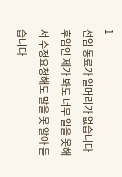1
선임 동료가 일머리가 없습니다
후임인 제가 봐도 너무 일을 못해서 수정요청해도 말을 못 알아 듣습니다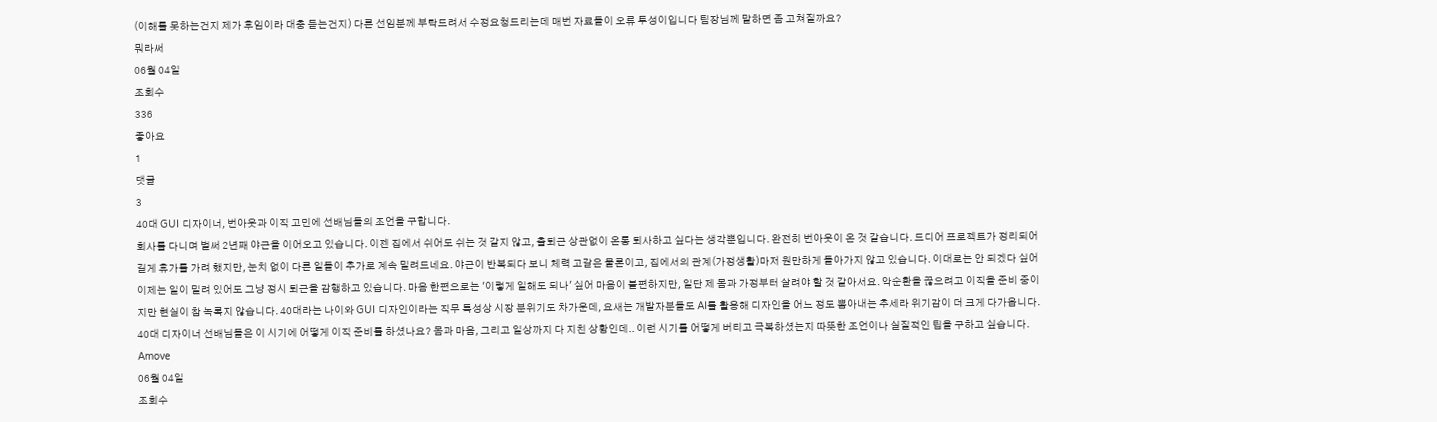(이해를 못하는건지 제가 후임이라 대충 듣는건지) 다른 선임분께 부탁드려서 수정요청드리는데 매번 자료들이 오류 투성이입니다 팀장님께 말하면 좀 고쳐질까요?
뭐라써
06월 04일
조회수
336
좋아요
1
댓글
3
40대 GUI 디자이너, 번아웃과 이직 고민에 선배님들의 조언을 구합니다.
회사를 다니며 벌써 2년째 야근을 이어오고 있습니다. 이젠 집에서 쉬어도 쉬는 것 같지 않고, 출퇴근 상관없이 온통 퇴사하고 싶다는 생각뿐입니다. 완전히 번아웃이 온 것 같습니다. 드디어 프로젝트가 정리되어 길게 휴가를 가려 했지만, 눈치 없이 다른 일들이 추가로 계속 밀려드네요. 야근이 반복되다 보니 체력 고갈은 물론이고, 집에서의 관계(가정생활)마저 원만하게 돌아가지 않고 있습니다. 이대로는 안 되겠다 싶어 이제는 일이 밀려 있어도 그냥 정시 퇴근을 감행하고 있습니다. 마음 한편으로는 '이렇게 일해도 되나' 싶어 마음이 불편하지만, 일단 제 몸과 가정부터 살려야 할 것 같아서요. 악순환을 끊으려고 이직을 준비 중이지만 현실이 참 녹록지 않습니다. 40대라는 나이와 GUI 디자인이라는 직무 특성상 시장 분위기도 차가운데, 요새는 개발자분들도 AI를 활용해 디자인을 어느 정도 뽑아내는 추세라 위기감이 더 크게 다가옵니다. 40대 디자이너 선배님들은 이 시기에 어떻게 이직 준비를 하셨나요? 몸과 마음, 그리고 일상까지 다 지친 상황인데.. 이런 시기를 어떻게 버티고 극복하셨는지 따뜻한 조언이나 실질적인 팁을 구하고 싶습니다.
Amove
06월 04일
조회수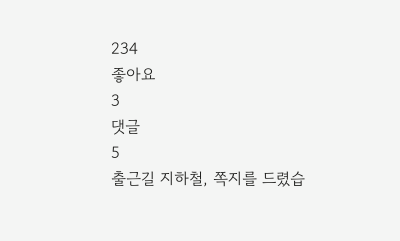234
좋아요
3
댓글
5
출근길 지하철, 쪽지를 드렸습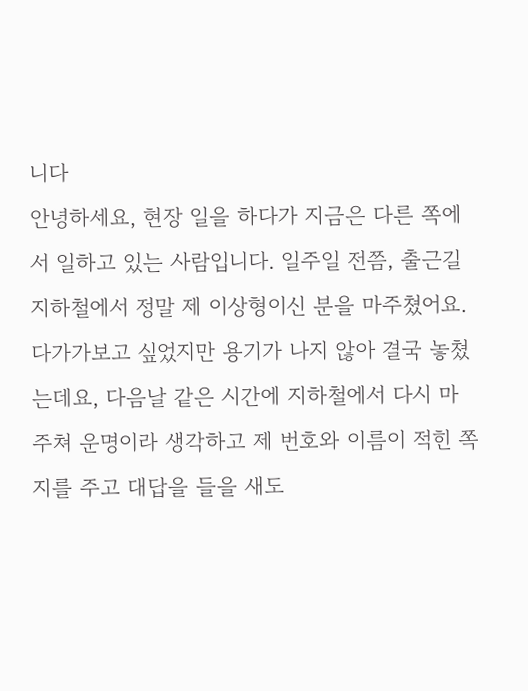니다
안녕하세요, 현장 일을 하다가 지금은 다른 쪽에서 일하고 있는 사람입니다. 일주일 전쯤, 출근길 지하철에서 정말 제 이상형이신 분을 마주쳤어요. 다가가보고 싶었지만 용기가 나지 않아 결국 놓쳤는데요, 다음날 같은 시간에 지하철에서 다시 마주쳐 운명이라 생각하고 제 번호와 이름이 적힌 쪽지를 주고 대답을 들을 새도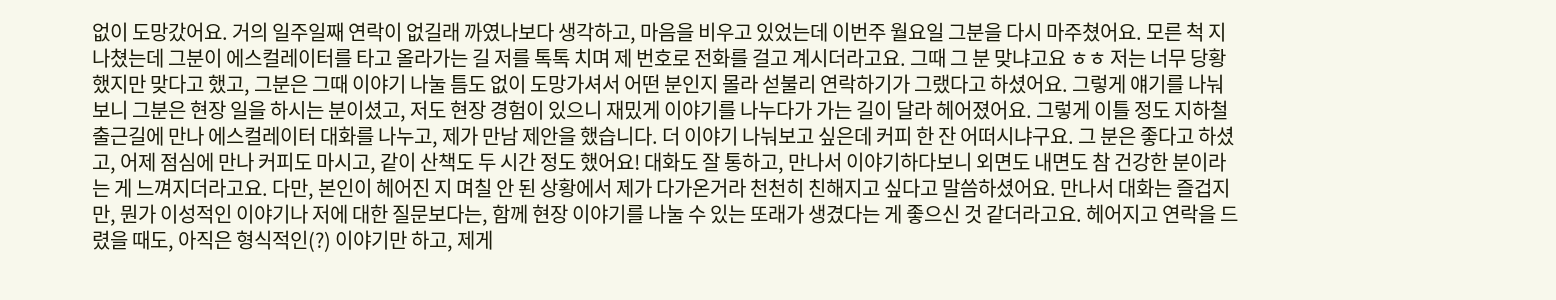없이 도망갔어요. 거의 일주일째 연락이 없길래 까였나보다 생각하고, 마음을 비우고 있었는데 이번주 월요일 그분을 다시 마주쳤어요. 모른 척 지나쳤는데 그분이 에스컬레이터를 타고 올라가는 길 저를 톡톡 치며 제 번호로 전화를 걸고 계시더라고요. 그때 그 분 맞냐고요 ㅎㅎ 저는 너무 당황했지만 맞다고 했고, 그분은 그때 이야기 나눌 틈도 없이 도망가셔서 어떤 분인지 몰라 섣불리 연락하기가 그랬다고 하셨어요. 그렇게 얘기를 나눠 보니 그분은 현장 일을 하시는 분이셨고, 저도 현장 경험이 있으니 재밌게 이야기를 나누다가 가는 길이 달라 헤어졌어요. 그렇게 이틀 정도 지하철 출근길에 만나 에스컬레이터 대화를 나누고, 제가 만남 제안을 했습니다. 더 이야기 나눠보고 싶은데 커피 한 잔 어떠시냐구요. 그 분은 좋다고 하셨고, 어제 점심에 만나 커피도 마시고, 같이 산책도 두 시간 정도 했어요! 대화도 잘 통하고, 만나서 이야기하다보니 외면도 내면도 참 건강한 분이라는 게 느껴지더라고요. 다만, 본인이 헤어진 지 며칠 안 된 상황에서 제가 다가온거라 천천히 친해지고 싶다고 말씀하셨어요. 만나서 대화는 즐겁지만, 뭔가 이성적인 이야기나 저에 대한 질문보다는, 함께 현장 이야기를 나눌 수 있는 또래가 생겼다는 게 좋으신 것 같더라고요. 헤어지고 연락을 드렸을 때도, 아직은 형식적인(?) 이야기만 하고, 제게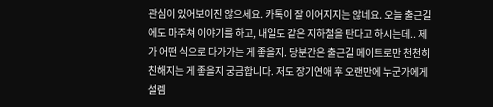관심이 있어보이진 않으세요. 카톡이 잘 이어지지는 않네요. 오늘 출근길에도 마주쳐 이야기를 하고, 내일도 같은 지하철을 탄다고 하시는데.. 제가 어떤 식으로 다가가는 게 좋을지. 당분간은 출근길 메이트로만 천천히 친해지는 게 좋을지 궁금합니다. 저도 장기연애 후 오랜만에 누군가에게 설렘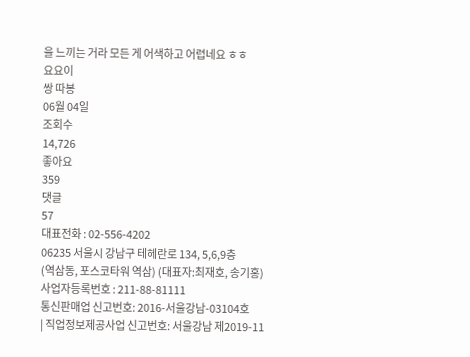을 느끼는 거라 모든 게 어색하고 어렵네요 ㅎㅎ
요요이
쌍 따봉
06월 04일
조회수
14,726
좋아요
359
댓글
57
대표전화 : 02-556-4202
06235 서울시 강남구 테헤란로 134, 5,6,9층
(역삼동, 포스코타워 역삼) (대표자:최재호, 송기홍)
사업자등록번호 : 211-88-81111
통신판매업 신고번호: 2016-서울강남-03104호
| 직업정보제공사업 신고번호: 서울강남 제2019-11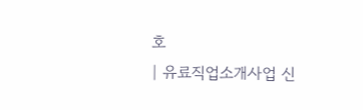호
| 유료직업소개사업 신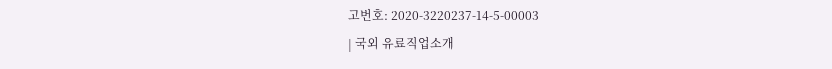고번호: 2020-3220237-14-5-00003
| 국외 유료직업소개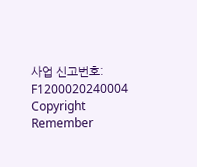사업 신고번호: F1200020240004
Copyright Remember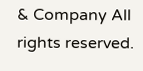& Company All rights reserved.